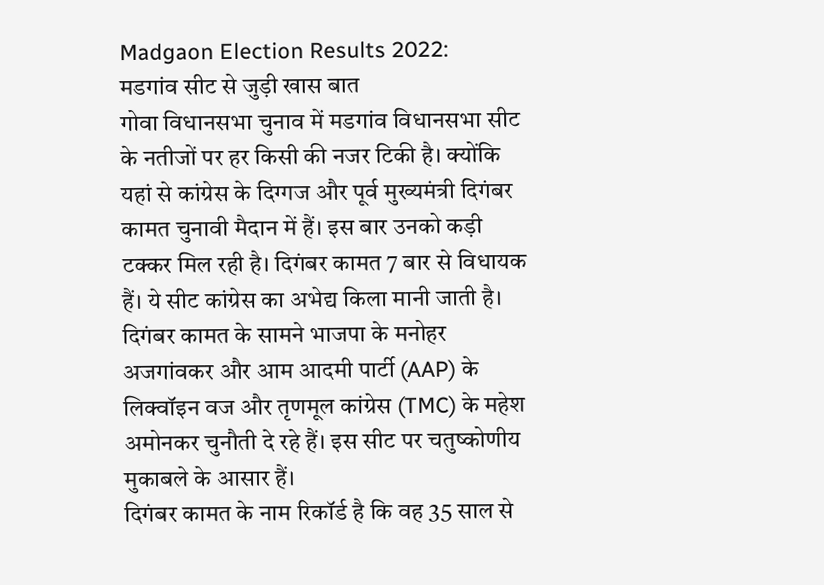Madgaon Election Results 2022:
मडगांव सीट से जुड़ी खास बात
गोवा विधानसभा चुनाव में मडगांव विधानसभा सीट के नतीजों पर हर किसी की नजर टिकी है। क्योंकि यहां से कांग्रेस के दिग्गज और पूर्व मुख्यमंत्री दिगंबर कामत चुनावी मैदान में हैं। इस बार उनको कड़ी टक्कर मिल रही है। दिगंबर कामत 7 बार से विधायक हैं। ये सीट कांग्रेस का अभेद्य किला मानी जाती है। दिगंबर कामत के सामने भाजपा के मनोहर अजगांवकर और आम आदमी पार्टी (AAP) के लिक्वॉइन वज और तृणमूल कांग्रेस (TMC) के महेश अमोनकर चुनौती दे रहे हैं। इस सीट पर चतुष्कोणीय मुकाबले के आसार हैं।
दिगंबर कामत के नाम रिकॉर्ड है कि वह 35 साल से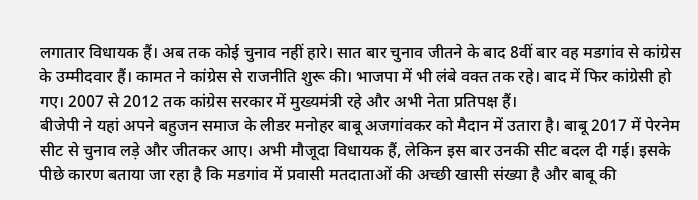लगातार विधायक हैं। अब तक कोई चुनाव नहीं हारे। सात बार चुनाव जीतने के बाद 8वीं बार वह मडगांव से कांग्रेस के उम्मीदवार हैं। कामत ने कांग्रेस से राजनीति शुरू की। भाजपा में भी लंबे वक्त तक रहे। बाद में फिर कांग्रेसी हो गए। 2007 से 2012 तक कांग्रेस सरकार में मुख्यमंत्री रहे और अभी नेता प्रतिपक्ष हैं।
बीजेपी ने यहां अपने बहुजन समाज के लीडर मनोहर बाबू अजगांवकर को मैदान में उतारा है। बाबू 2017 में पेरनेम सीट से चुनाव लड़े और जीतकर आए। अभी मौजूदा विधायक हैं, लेकिन इस बार उनकी सीट बदल दी गई। इसके पीछे कारण बताया जा रहा है कि मडगांव में प्रवासी मतदाताओं की अच्छी खासी संख्या है और बाबू की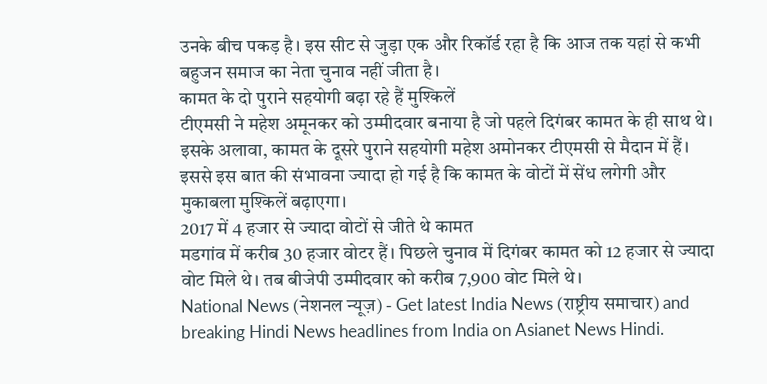उनके बीच पकड़ है। इस सीट से जुड़ा एक और रिकॉर्ड रहा है कि आज तक यहां से कभी बहुजन समाज का नेता चुनाव नहीं जीता है।
कामत के दो पुराने सहयोगी बढ़ा रहे हैं मुश्किलें
टीएमसी ने महेश अमूनकर को उम्मीदवार बनाया है जो पहले दिगंबर कामत के ही साथ थे। इसके अलावा, कामत के दूसरे पुराने सहयोगी महेश अमोनकर टीएमसी से मैदान में हैं। इससे इस बात की संभावना ज्यादा हो गई है कि कामत के वोटों में सेंध लगेगी और मुकाबला मुश्किलें बढ़ाएगा।
2017 में 4 हजार से ज्यादा वोटों से जीते थे कामत
मडगांव में करीब 30 हजार वोटर हैं। पिछले चुनाव में दिगंबर कामत को 12 हजार से ज्यादा वोट मिले थे। तब बीजेपी उम्मीदवार को करीब 7,900 वोट मिले थे।
National News (नेशनल न्यूज़) - Get latest India News (राष्ट्रीय समाचार) and breaking Hindi News headlines from India on Asianet News Hindi.